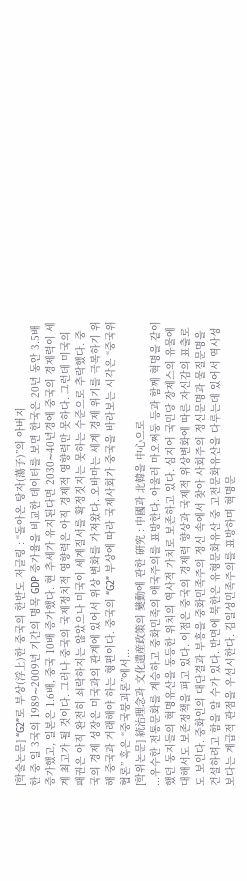[학술논문] “G2”로 부상(浮上)한 중국의 한반도 저글링 : “돌아온 탕자(蕩子)”의 아버지
한 중 일 3국의 1989∼2009년 기간의 명목 GDP 증가율을 비교한 데이터를 보면 한국은 20년 동안 3.5배 증가했고, 일본은 1.6배, 중국 10배 증가했다. 현 추세가 유지된다면 2030∼40년경에 중국의 경제력이 세계 최고가 될 것이다. 그러나 중국의 국제정치적 영향력은 아직 경제적 영향력만 못하다. 그런데 미국의 패권은 아직 완전히 쇠락하지는 않았으나 미국이 세계질서를 확정짓지는 못하는 수준으로 추락했다. 중국의 경제 성장은 미국과의 관계에 있어서 위상 변화를 가져왔다. 오바마는 세계 경제 위기를 극복하기 위해 중국과 거래해야 하는 형편이다. 중국의 “G2” 부상에 따라 국제사회가 중국을 바라보는 시각은 “중국위협론” 혹은 “중국붕괴론”에서...
[학위논문] 統治理念과 文化遺産政策의 變動에 관한 硏究 : 中國과 北韓을 中心으로
...우수한 전통문화를 계승하고 중화민족의 애국주의를 표방한다. 아울러 마오쩌둥 등과 함께 혁명을 같이했던 동지들의 혁명유산을 동등한 위치의 역사적 가치로 보존하고 있다. 심지어 국민당 장제스의 유물에 대해서도 보존정책을 펴고 있다. 이점은 중국의 경제력 향상과 국제적 위상변화에 따른 자신감의 표출로도 보인다. 중화인의 대단결과 부흥을 중화민족주의 정신 속에서 찾아 사회주의 정신문명과 물질문명을 건설하려고 함을 알 수가 있다. 반면에 북한은 유형문화유산 중 고전문화유산을 다루는데 있어서 역사성보다는 계급적 관점을 우선시한다. 김일성민족주의를 표방하며 혁명문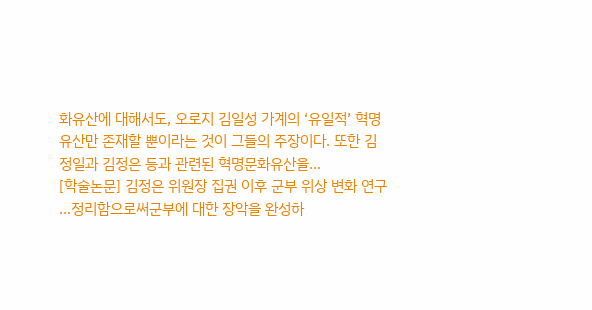화유산에 대해서도, 오로지 김일성 가계의 ‘유일적’ 혁명유산만 존재할 뿐이라는 것이 그들의 주장이다. 또한 김정일과 김정은 등과 관련된 혁명문화유산을...
[학술논문] 김정은 위원장 집권 이후 군부 위상 변화 연구
...정리함으로써군부에 대한 장악을 완성하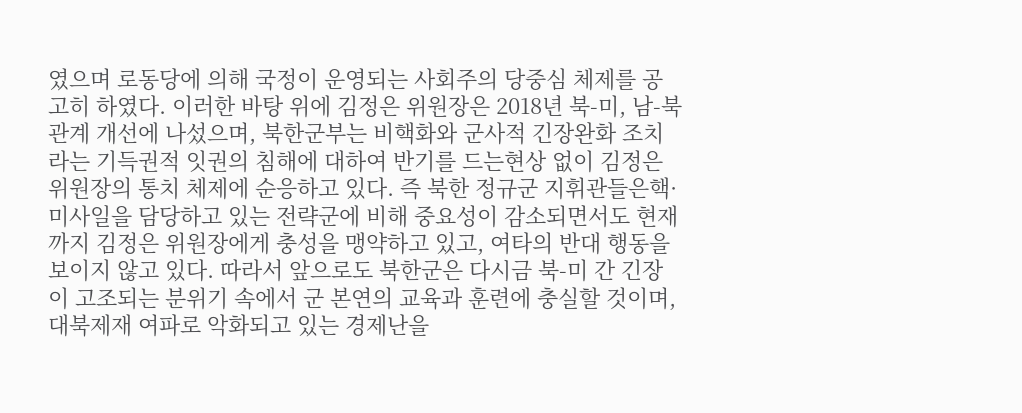였으며 로동당에 의해 국정이 운영되는 사회주의 당중심 체제를 공고히 하였다. 이러한 바탕 위에 김정은 위원장은 2018년 북-미, 남-북 관계 개선에 나섰으며, 북한군부는 비핵화와 군사적 긴장완화 조치라는 기득권적 잇권의 침해에 대하여 반기를 드는현상 없이 김정은 위원장의 통치 체제에 순응하고 있다. 즉 북한 정규군 지휘관들은핵·미사일을 담당하고 있는 전략군에 비해 중요성이 감소되면서도 현재까지 김정은 위원장에게 충성을 맹약하고 있고, 여타의 반대 행동을 보이지 않고 있다. 따라서 앞으로도 북한군은 다시금 북-미 간 긴장이 고조되는 분위기 속에서 군 본연의 교육과 훈련에 충실할 것이며, 대북제재 여파로 악화되고 있는 경제난을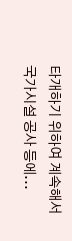타개하기 위하여 계속해서 국가시설 공사 등에...